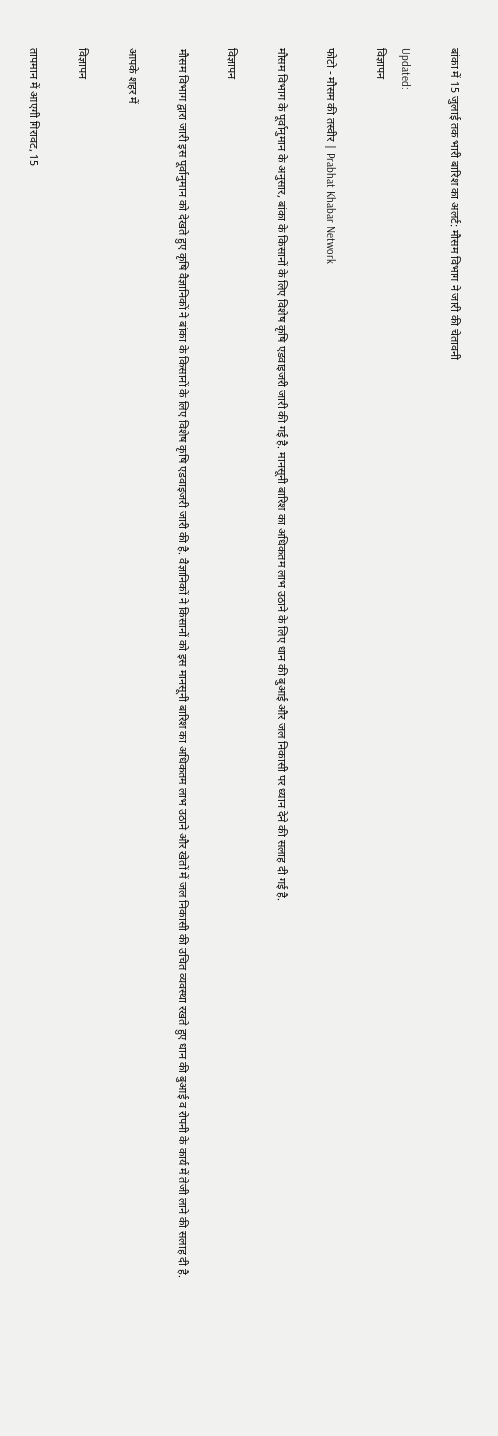बांका में 15 जुलाई तक भारी बारिश का अलर्ट: मौसम विभाग ने जारी की चेतावनी

Updated:
विज्ञापन

फोटो - मौसम की तस्वीर | Prabhat Khabar Network

मौसम विभाग के पूर्वानुमान के अनुसार, बांका के किसानों के लिए विशेष कृषि एडवाइजरी जारी की गई है. मानसूनी बारिश का अधिकतम लाभ उठाने के लिए धान की बुआई और जल निकासी पर ध्यान देने की सलाह दी गई है.

विज्ञापन

मौसम विभाग द्वारा जारी इस पूर्वानुमान को देखते हुए कृषि वैज्ञानिकों ने बांका के किसानों के लिए विशेष कृषि एडवाइजरी जारी की है. वैज्ञानिकों ने किसानों को इस मानसूनी बारिश का अधिकतम लाभ उठाने और खेतों में जल निकासी की उचित व्यवस्था रखते हुए धान की बुआई व रोपनी के कार्य में तेजी लाने की सलाह दी है.

आपके शहर में

विज्ञापन

तापमान में आएगी गिरावट, 15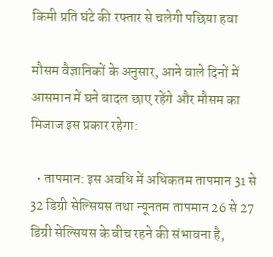किमी प्रति घंटे की रफ्तार से चलेगी पछिया हवा

मौसम वैज्ञानिकों के अनुसार, आने वाले दिनों में आसमान में घने बादल छाए रहेंगे और मौसम का मिजाज इस प्रकार रहेगा:

  • तापमान: इस अवधि में अधिकतम तापमान 31 से 32 डिग्री सेल्सियस तथा न्यूनतम तापमान 26 से 27 डिग्री सेल्सियस के बीच रहने की संभावना है,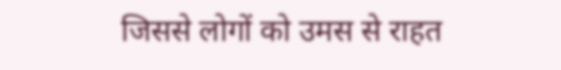जिससे लोगों को उमस से राहत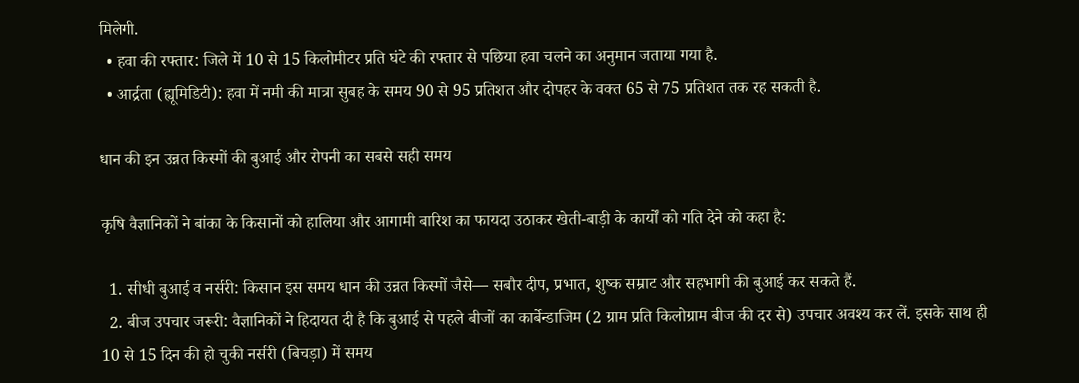मिलेगी.
  • हवा की रफ्तार: जिले में 10 से 15 किलोमीटर प्रति घंटे की रफ्तार से पछिया हवा चलने का अनुमान जताया गया है.
  • आर्द्रता (ह्यूमिडिटी): हवा में नमी की मात्रा सुबह के समय 90 से 95 प्रतिशत और दोपहर के वक्त 65 से 75 प्रतिशत तक रह सकती है.

धान की इन उन्नत किस्मों की बुआई और रोपनी का सबसे सही समय

कृषि वैज्ञानिकों ने बांका के किसानों को हालिया और आगामी बारिश का फायदा उठाकर खेती-बाड़ी के कार्यों को गति देने को कहा है:

  1. सीधी बुआई व नर्सरी: किसान इस समय धान की उन्नत किस्मों जैसे— सबौर दीप, प्रभात, शुष्क सम्राट और सहभागी की बुआई कर सकते हैं.
  2. बीज उपचार जरूरी: वैज्ञानिकों ने हिदायत दी है कि बुआई से पहले बीजों का कार्बेन्डाजिम (2 ग्राम प्रति किलोग्राम बीज की दर से) उपचार अवश्य कर लें. इसके साथ ही 10 से 15 दिन की हो चुकी नर्सरी (बिचड़ा) में समय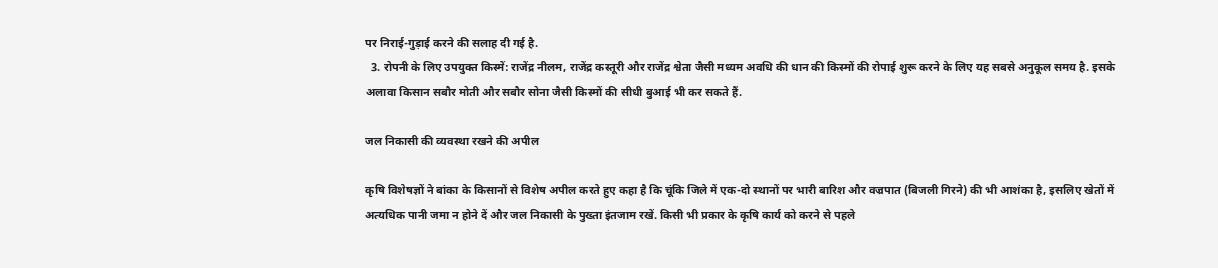पर निराई-गुड़ाई करने की सलाह दी गई है.
  3. रोपनी के लिए उपयुक्त किस्में: राजेंद्र नीलम, राजेंद्र कस्तूरी और राजेंद्र श्वेता जैसी मध्यम अवधि की धान की किस्मों की रोपाई शुरू करने के लिए यह सबसे अनुकूल समय है. इसके अलावा किसान सबौर मोती और सबौर सोना जैसी किस्मों की सीधी बुआई भी कर सकते हैं.

जल निकासी की व्यवस्था रखने की अपील

कृषि विशेषज्ञों ने बांका के किसानों से विशेष अपील करते हुए कहा है कि चूंकि जिले में एक-दो स्थानों पर भारी बारिश और वज्रपात (बिजली गिरने) की भी आशंका है, इसलिए खेतों में अत्यधिक पानी जमा न होने दें और जल निकासी के पुख्ता इंतजाम रखें. किसी भी प्रकार के कृषि कार्य को करने से पहले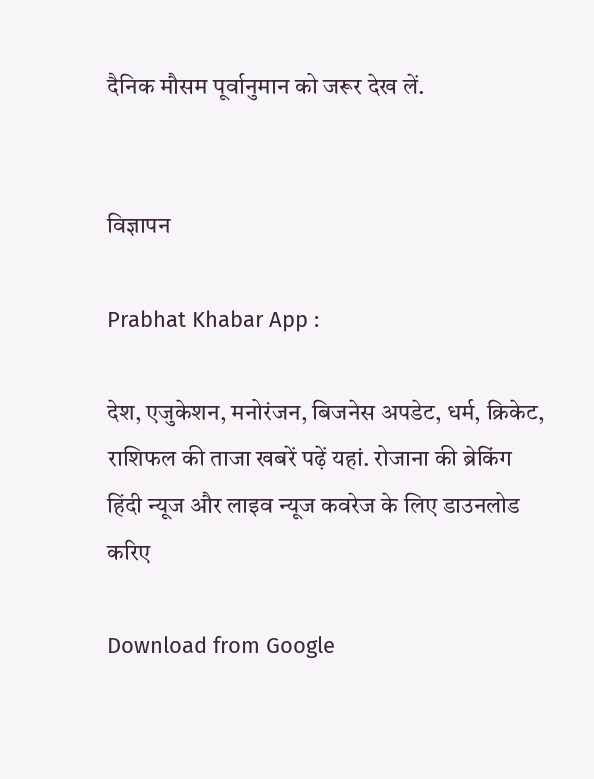दैनिक मौसम पूर्वानुमान को जरूर देख लें.


विज्ञापन

Prabhat Khabar App :

देश, एजुकेशन, मनोरंजन, बिजनेस अपडेट, धर्म, क्रिकेट, राशिफल की ताजा खबरें पढ़ें यहां. रोजाना की ब्रेकिंग हिंदी न्यूज और लाइव न्यूज कवरेज के लिए डाउनलोड करिए

Download from Google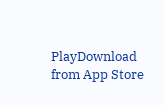PlayDownload from App Store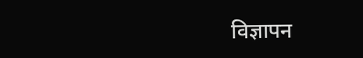विज्ञापन